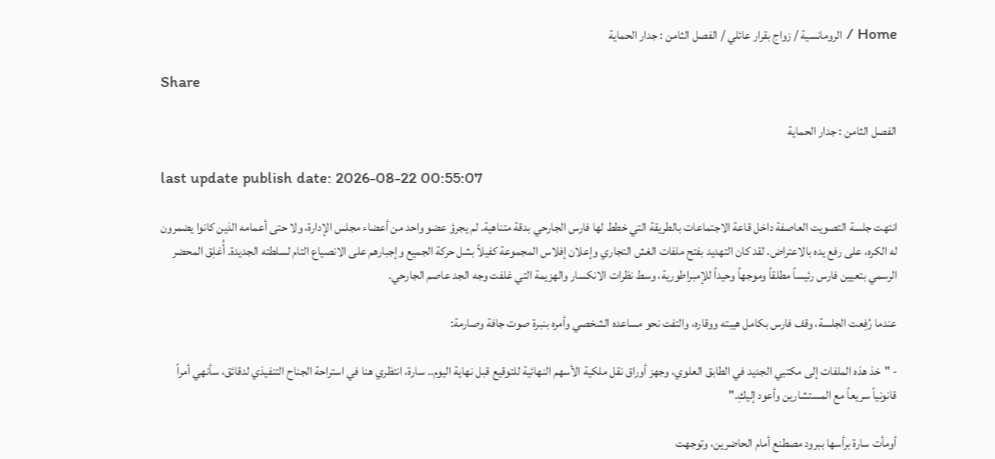Home / الرومانسية / زواج بقرار عائلي / الفصل الثامن : جدار الحماية

Share

الفصل الثامن : جدار الحماية

last update publish date: 2026-08-22 00:55:07

انتهت جلسة التصويت العاصفة داخل قاعة الاجتماعات بالطريقة التي خطط لها فارس الجارحي بدقة متناهية. لم يجرؤ عضو واحد من أعضاء مجلس الإدارة، ولا حتى أعمامه الذين كانوا يضمرون له الكره، على رفع يده بالاعتراض. لقد كان التهديد بفتح ملفات الغش التجاري وإعلان إفلاس المجموعة كفيلاً بشل حركة الجميع وإجبارهم على الانصياع التام لسلطته الجديدة. أُغلِق المحضر الرسمي بتعيين فارس رئيساً مطلقاً وموجهاً وحيداً للإمبراطورية، وسط نظرات الانكسار والهزيمة التي غلفت وجه الجد عاصم الجارحي.

عندما رُفِعت الجلسة، وقف فارس بكامل هيبته ووقاره، والتفت نحو مساعده الشخصي وأمره بنبرة صوت جافة وصارمة:

- "خذ هذه الملفات إلى مكتبي الجديد في الطابق العلوي، وجهز أوراق نقل ملكية الأسهم النهائية للتوقيع قبل نهاية اليوم.. سارة، انتظري هنا في استراحة الجناح التنفيذي لدقائق، سأنهي أمراً قانونياً سريعاً مع المستشارين وأعود إليكِ."

أومأت سارة برأسها ببرود مصطنع أمام الحاضرين، وتوجهت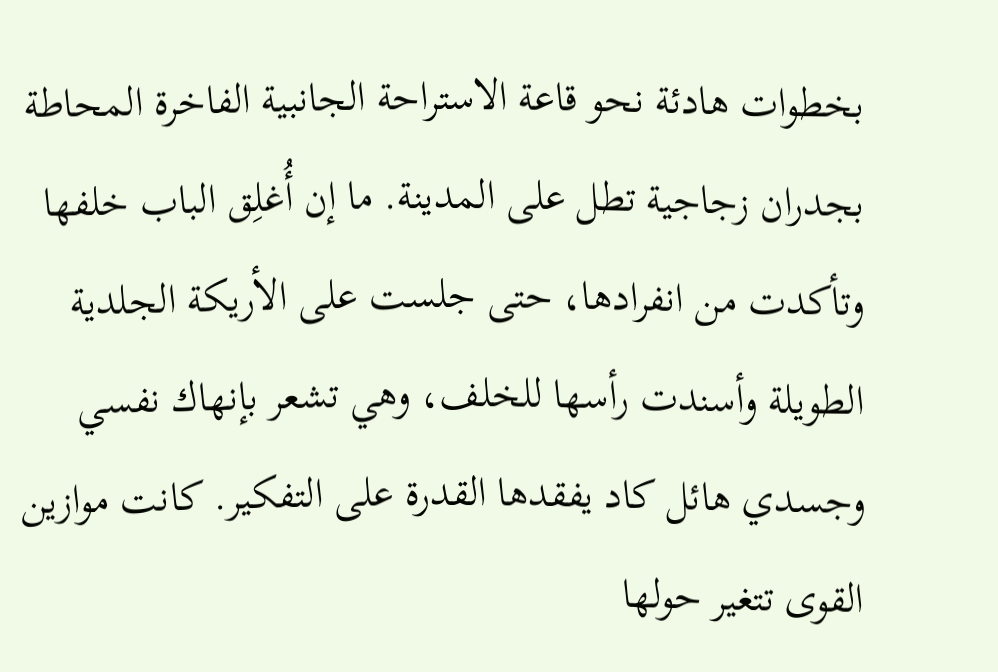بخطوات هادئة نحو قاعة الاستراحة الجانبية الفاخرة المحاطة بجدران زجاجية تطل على المدينة. ما إن أُغلِق الباب خلفها وتأكدت من انفرادها، حتى جلست على الأريكة الجلدية الطويلة وأسندت رأسها للخلف، وهي تشعر بإنهاك نفسي وجسدي هائل كاد يفقدها القدرة على التفكير. كانت موازين القوى تتغير حولها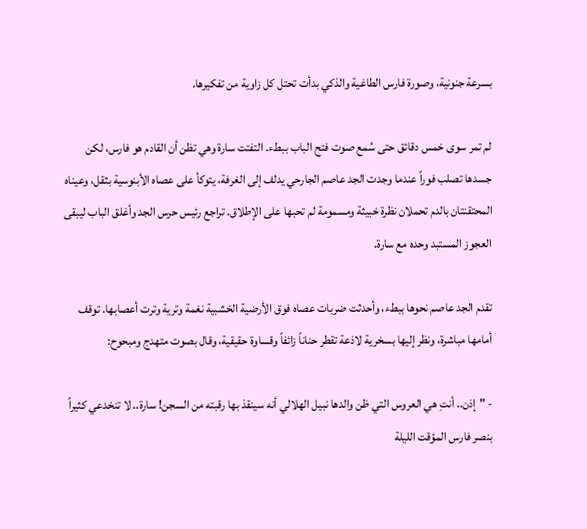بسرعة جنونية، وصورة فارس الطاغية والذكي بدأت تحتل كل زاوية من تفكيرها.

لم تمر سوى خمس دقائق حتى سُمع صوت فتح الباب ببطء. التفتت سارة وهي تظن أن القادم هو فارس، لكن جسدها تصلب فوراً عندما وجدت الجد عاصم الجارحي يدلف إلى الغرفة، يتوكأ على عصاه الأبنوسية بثقل، وعيناه المحتقنتان بالدم تحملان نظرة خبيثة ومسمومة لم تحبها على الإطلاق. تراجع رئيس حرس الجد وأغلق الباب ليبقى العجوز المستبد وحده مع سارة.

تقدم الجد عاصم نحوها ببطء، وأحدثت ضربات عصاه فوق الأرضية الخشبية نغمة وترية وترت أعصابها. توقف أمامها مباشرة، ونظر إليها بسخرية لاذعة تقطر حناناً زائفاً وقساوة حقيقية، وقال بصوت متهدج ومبحوح:

- "إذن.. أنتِ هي العروس التي ظن والدها نبيل الهلالي أنه سينقذ بها رقبته من السجن! سارة.. لا تنخدعي كثيراً بنصر فارس المؤقت الليلة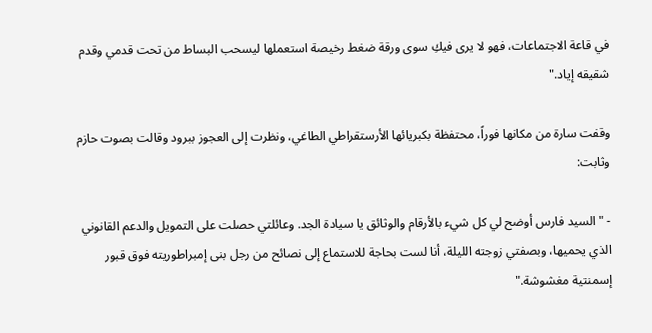في قاعة الاجتماعات، فهو لا يرى فيكِ سوى ورقة ضغط رخيصة استعملها ليسحب البساط من تحت قدمي وقدم شقيقه إياد."

وقفت سارة من مكانها فوراً، محتفظة بكبريائها الأرستقراطي الطاغي، ونظرت إلى العجوز ببرود وقالت بصوت حازم وثابت:

- "السيد فارس أوضح لي كل شيء بالأرقام والوثائق يا سيادة الجد. وعائلتي حصلت على التمويل والدعم القانوني الذي يحميها، وبصفتي زوجته الليلة، أنا لست بحاجة للاستماع إلى نصائح من رجل بنى إمبراطوريته فوق قبور إسمنتية مغشوشة."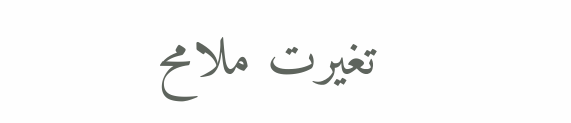تغيرت ملامح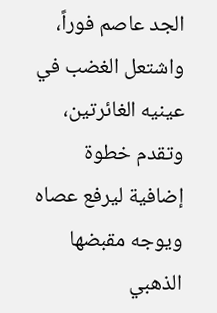الجد عاصم فوراً، واشتعل الغضب في عينيه الغائرتين، وتقدم خطوة إضافية ليرفع عصاه ويوجه مقبضها الذهبي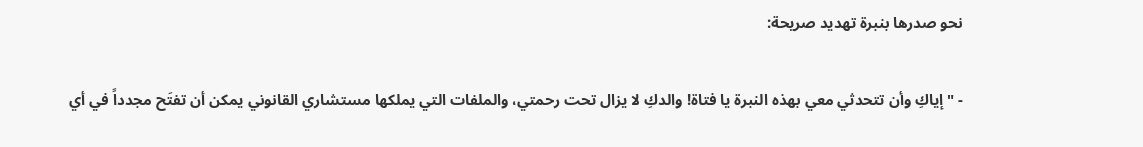نحو صدرها بنبرة تهديد صريحة:

- "إياكِ وأن تتحدثي معي بهذه النبرة يا فتاة! والدكِ لا يزال تحت رحمتي، والملفات التي يملكها مستشاري القانوني يمكن أن تفتَح مجدداً في أي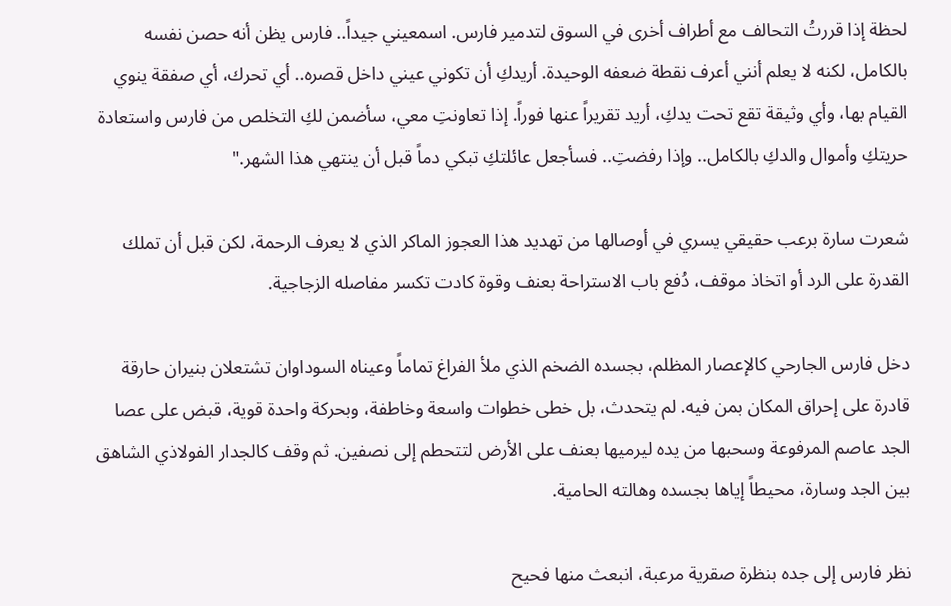لحظة إذا قررتُ التحالف مع أطراف أخرى في السوق لتدمير فارس. اسمعيني جيداً.. فارس يظن أنه حصن نفسه بالكامل، لكنه لا يعلم أنني أعرف نقطة ضعفه الوحيدة. أريدكِ أن تكوني عيني داخل قصره.. أي تحرك، أي صفقة ينوي القيام بها، وأي وثيقة تقع تحت يدكِ، أريد تقريراً عنها فوراً. إذا تعاونتِ معي، سأضمن لكِ التخلص من فارس واستعادة حريتكِ وأموال والدكِ بالكامل.. وإذا رفضتِ.. فسأجعل عائلتكِ تبكي دماً قبل أن ينتهي هذا الشهر."

شعرت سارة برعب حقيقي يسري في أوصالها من تهديد هذا العجوز الماكر الذي لا يعرف الرحمة، لكن قبل أن تملك القدرة على الرد أو اتخاذ موقف، دُفع باب الاستراحة بعنف وقوة كادت تكسر مفاصله الزجاجية.

دخل فارس الجارحي كالإعصار المظلم، بجسده الضخم الذي ملأ الفراغ تماماً وعيناه السوداوان تشتعلان بنيران حارقة قادرة على إحراق المكان بمن فيه. لم يتحدث، بل خطى خطوات واسعة وخاطفة، وبحركة واحدة قوية، قبض على عصا الجد عاصم المرفوعة وسحبها من يده ليرميها بعنف على الأرض لتتحطم إلى نصفين. ثم وقف كالجدار الفولاذي الشاهق بين الجد وسارة، محيطاً إياها بجسده وهالته الحامية.

نظر فارس إلى جده بنظرة صقرية مرعبة، انبعث منها فحيح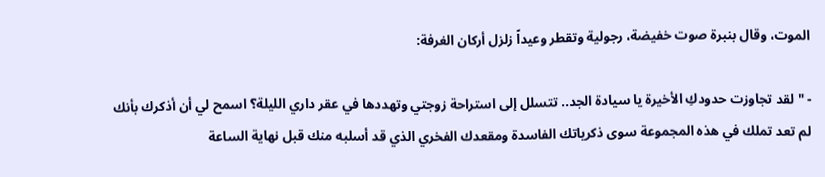الموت، وقال بنبرة صوت خفيضة، رجولية وتقطر وعيداً زلزل أركان الغرفة:

- "لقد تجاوزت حدودكِ الأخيرة يا سيادة الجد.. تتسلل إلى استراحة زوجتي وتهددها في عقر داري الليلة؟ اسمح لي أن أذكرك بأنك لم تعد تملك في هذه المجموعة سوى ذكرياتك الفاسدة ومقعدك الفخري الذي قد أسلبه منك قبل نهاية الساعة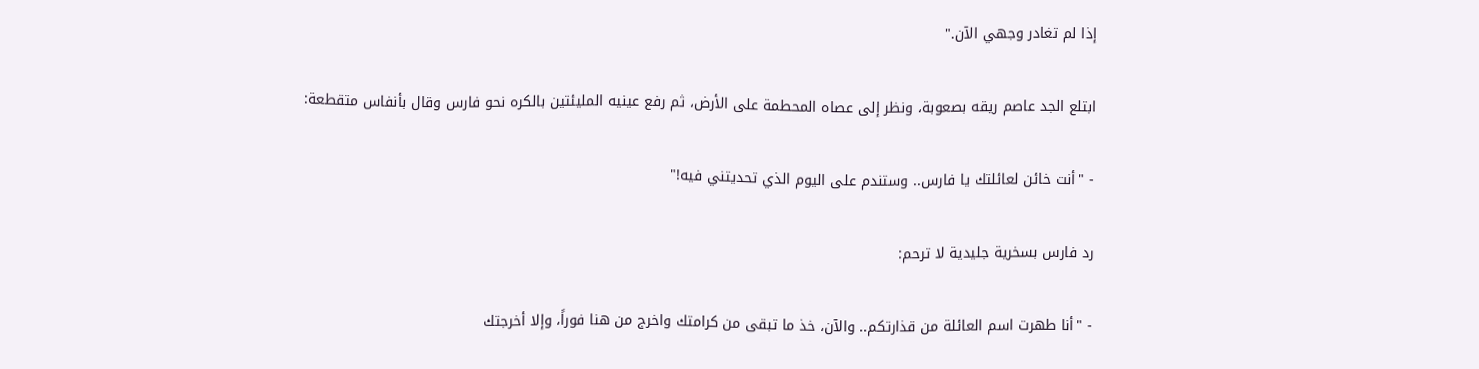إذا لم تغادر وجهي الآن."

ابتلع الجد عاصم ريقه بصعوبة، ونظر إلى عصاه المحطمة على الأرض، ثم رفع عينيه المليئتين بالكره نحو فارس وقال بأنفاس متقطعة:

- "أنت خائن لعائلتك يا فارس.. وستندم على اليوم الذي تحديتني فيه!"

رد فارس بسخرية جليدية لا ترحم:

- "أنا طهرت اسم العائلة من قذارتكم.. والآن، خذ ما تبقى من كرامتك واخرج من هنا فوراً، وإلا أخرجتك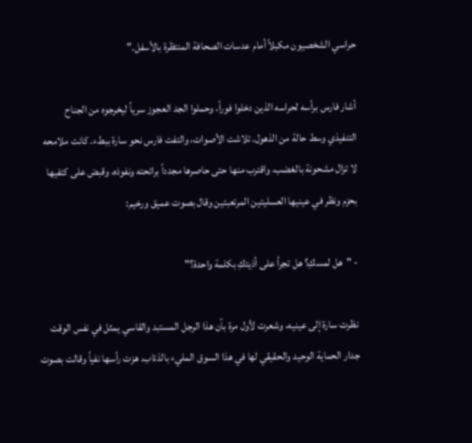حراسي الشخصيون مكبلاً أمام عدسات الصحافة المنتظرة بالأسفل."

أشار فارس برأسه لحراسه الذين دخلوا فوراً، وحملوا الجد العجوز سرياً ليخرجوه من الجناح التنفيذي وسط حالة من الذهول. تلاشت الأصوات، والتفت فارس نحو سارة ببطء. كانت ملامحه لا تزال مشحونة بالغضب، واقترب منها حتى حاصرها مجدداً برائحته ونفوذه، وقبض على كتفيها بحزم ونظر في عينيها العسليتين المرتعبتين وقال بصوت عميق ورخيم:

- "هل لمسكِ؟ هل تجرأ على أذيتكِ بكلمة واحدة؟"

نظرت سارة إلى عينيه، وشعرت لأول مرة بأن هذا الرجل المستبد والقاسي يمثل في نفس الوقت جدار الحماية الوحيد والحقيقي لها في هذا السوق المليء بالذئاب. هزت رأسها نفياً وقالت بصوت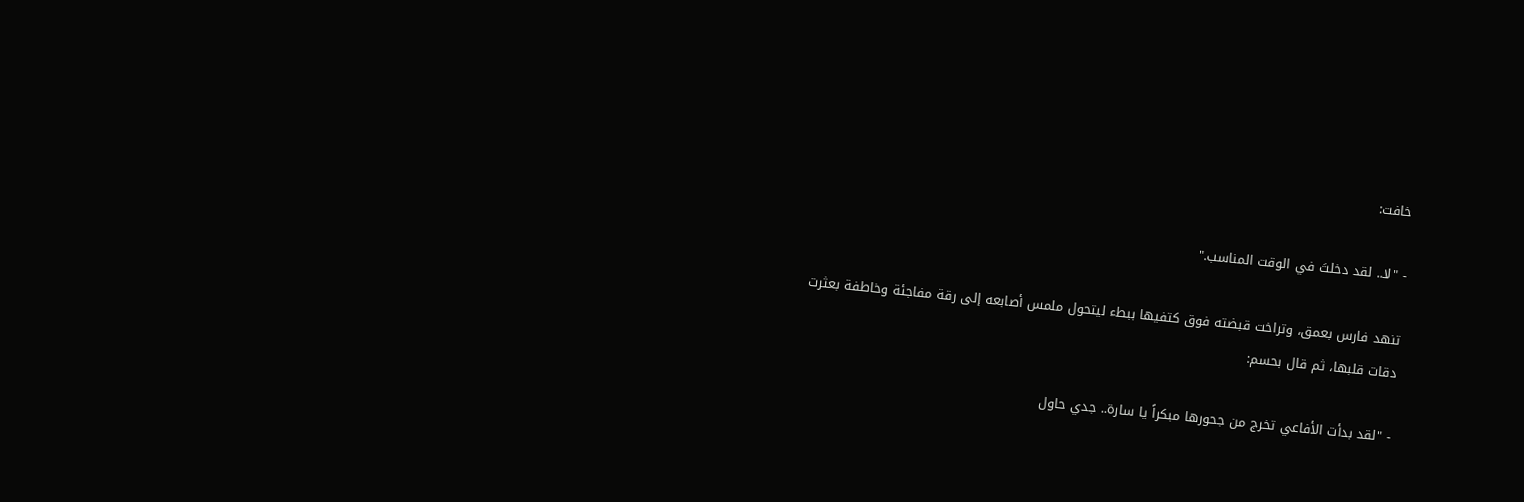خافت:

- "لا.. لقد دخلتَ في الوقت المناسب."

تنهد فارس بعمق، وتراخت قبضته فوق كتفيها ببطء ليتحول ملمس أصابعه إلى رقة مفاجئة وخاطفة بعثرت دقات قلبها، ثم قال بحسم:

- "لقد بدأت الأفاعي تخرج من جحورها مبكراً يا سارة.. جدي حاول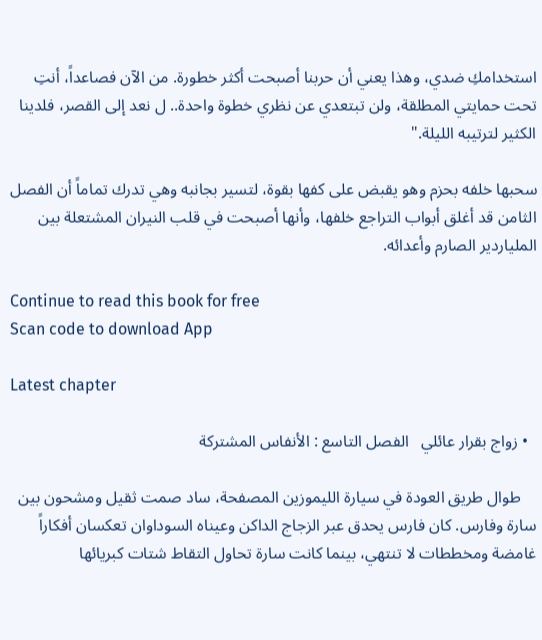استخدامكِ ضدي، وهذا يعني أن حربنا أصبحت أكثر خطورة. من الآن فصاعداً، أنتِ تحت حمايتي المطلقة، ولن تبتعدي عن نظري خطوة واحدة.. ل نعد إلى القصر، فلدينا الكثير لترتيبه الليلة."

سحبها خلفه بحزم وهو يقبض على كفها بقوة، لتسير بجانبه وهي تدرك تماماً أن الفصل الثامن قد أغلق أبواب التراجع خلفها، وأنها أصبحت في قلب النيران المشتعلة بين الملياردير الصارم وأعدائه.

Continue to read this book for free
Scan code to download App

Latest chapter

  • زواج بقرار عائلي   الفصل التاسع : الأنفاس المشتركة

    طوال طريق العودة في سيارة الليموزين المصفحة، ساد صمت ثقيل ومشحون بين سارة وفارس. كان فارس يحدق عبر الزجاج الداكن وعيناه السوداوان تعكسان أفكاراً غامضة ومخططات لا تنتهي، بينما كانت سارة تحاول التقاط شتات كبريائها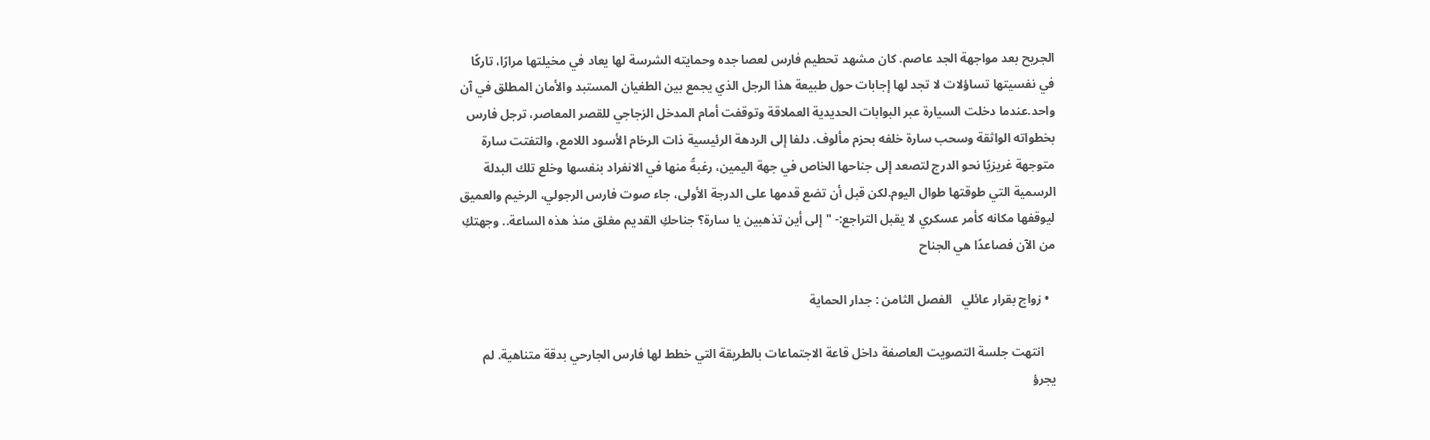الجريح بعد مواجهة الجد عاصم. كان مشهد تحطيم فارس لعصا جده وحمايته الشرسة لها يعاد في مخيلتها مرارًا، تاركًا في نفسيتها تساؤلات لا تجد لها إجابات حول طبيعة هذا الرجل الذي يجمع بين الطغيان المستبد والأمان المطلق في آن واحد.عندما دخلت السيارة عبر البوابات الحديدية العملاقة وتوقفت أمام المدخل الزجاجي للقصر المعاصر، ترجل فارس بخطواته الواثقة وسحب سارة خلفه بحزم مألوف. دلفا إلى الردهة الرئيسية ذات الرخام الأسود اللامع، والتفتت سارة متوجهة غريزيًا نحو الدرج لتصعد إلى جناحها الخاص في جهة اليمين، رغبةً منها في الانفراد بنفسها وخلع تلك البدلة الرسمية التي طوقتها طوال اليوم.لكن قبل أن تضع قدمها على الدرجة الأولى، جاء صوت فارس الرجولي، الرخيم والعميق ليوقفها مكانه كأمر عسكري لا يقبل التراجع:- "إلى أين تذهبين يا سارة؟ جناحكِ القديم مغلق منذ هذه الساعة.. وجهتكِ من الآن فصاعدًا هي الجناح

  • زواج بقرار عائلي   الفصل الثامن : جدار الحماية

    انتهت جلسة التصويت العاصفة داخل قاعة الاجتماعات بالطريقة التي خطط لها فارس الجارحي بدقة متناهية. لم يجرؤ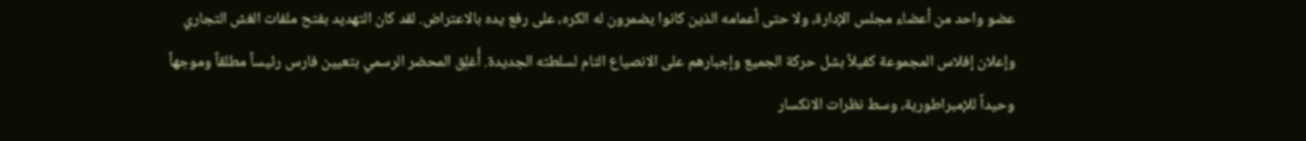عضو واحد من أعضاء مجلس الإدارة، ولا حتى أعمامه الذين كانوا يضمرون له الكره، على رفع يده بالاعتراض. لقد كان التهديد بفتح ملفات الغش التجاري وإعلان إفلاس المجموعة كفيلاً بشل حركة الجميع وإجبارهم على الانصياع التام لسلطته الجديدة. أُغلِق المحضر الرسمي بتعيين فارس رئيساً مطلقاً وموجهاً وحيداً للإمبراطورية، وسط نظرات الانكسار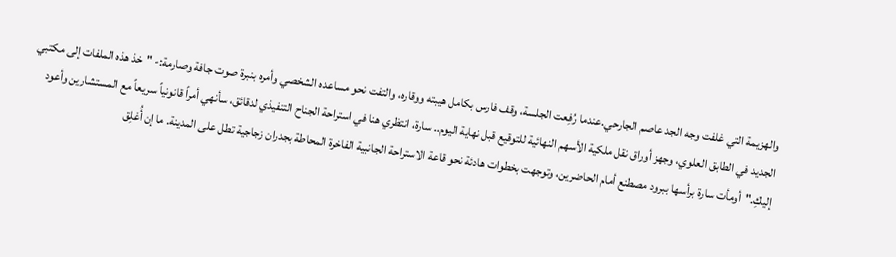والهزيمة التي غلفت وجه الجد عاصم الجارحي.عندما رُفِعت الجلسة، وقف فارس بكامل هيبته ووقاره، والتفت نحو مساعده الشخصي وأمره بنبرة صوت جافة وصارمة:- "خذ هذه الملفات إلى مكتبي الجديد في الطابق العلوي، وجهز أوراق نقل ملكية الأسهم النهائية للتوقيع قبل نهاية اليوم.. سارة، انتظري هنا في استراحة الجناح التنفيذي لدقائق، سأنهي أمراً قانونياً سريعاً مع المستشارين وأعود إليكِ."أومأت سارة برأسها ببرود مصطنع أمام الحاضرين، وتوجهت بخطوات هادئة نحو قاعة الاستراحة الجانبية الفاخرة المحاطة بجدران زجاجية تطل على المدينة. ما إن أُغلِق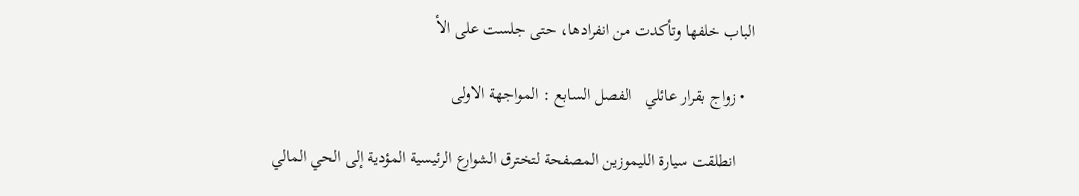الباب خلفها وتأكدت من انفرادها، حتى جلست على الأ

  • زواج بقرار عائلي   الفصل السابع : المواجهة الاولى

    انطلقت سيارة الليموزين المصفحة لتخترق الشوارع الرئيسية المؤدية إلى الحي المالي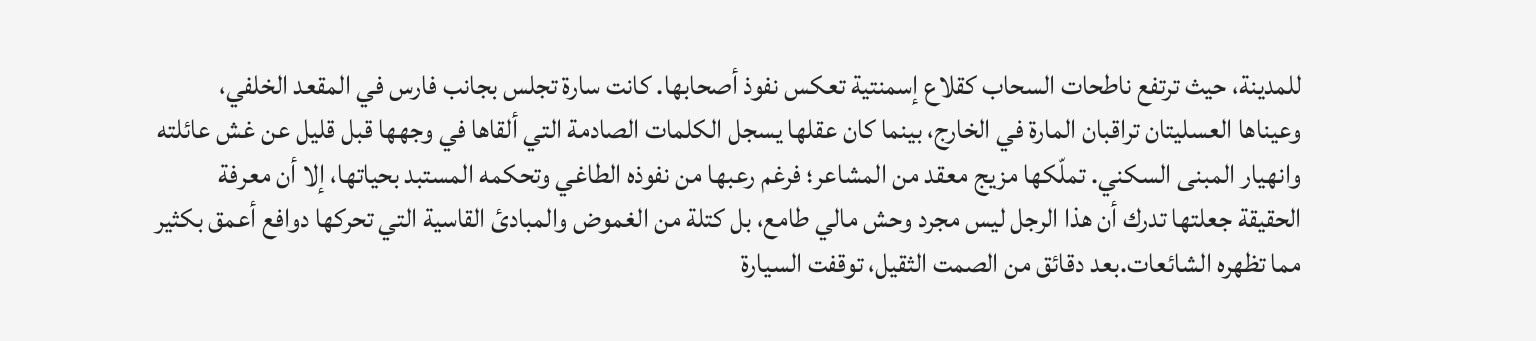للمدينة، حيث ترتفع ناطحات السحاب كقلاع إسمنتية تعكس نفوذ أصحابها. كانت سارة تجلس بجانب فارس في المقعد الخلفي، وعيناها العسليتان تراقبان المارة في الخارج، بينما كان عقلها يسجل الكلمات الصادمة التي ألقاها في وجهها قبل قليل عن غش عائلته وانهيار المبنى السكني. تملّكها مزيج معقد من المشاعر؛ فرغم رعبها من نفوذه الطاغي وتحكمه المستبد بحياتها، إلا أن معرفة الحقيقة جعلتها تدرك أن هذا الرجل ليس مجرد وحش مالي طامع، بل كتلة من الغموض والمبادئ القاسية التي تحركها دوافع أعمق بكثير مما تظهره الشائعات.بعد دقائق من الصمت الثقيل، توقفت السيارة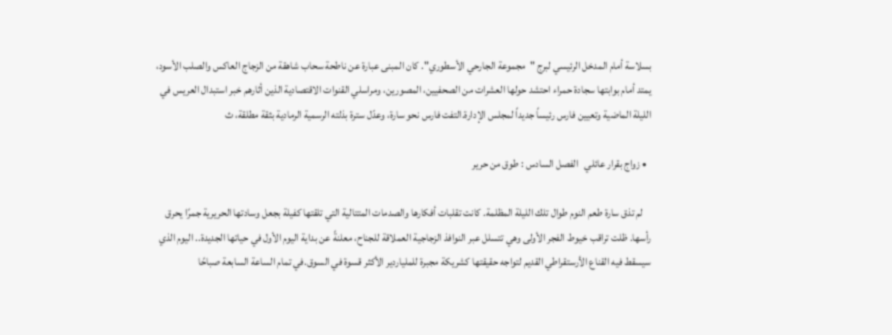بسلاسة أمام المدخل الرئيسي لبرج "مجموعة الجارحي الأسطوري". كان المبنى عبارة عن ناطحة سحاب شاهقة من الزجاج العاكس والصلب الأسود، يمتد أمام بوابتها سجادة حمراء احتشد حولها العشرات من الصحفيين، المصورين، ومراسلي القنوات الاقتصادية الذين أثارهم خبر استبدال العريس في الليلة الماضية وتعيين فارس رئيساً جديداً لمجلس الإدارة.التفت فارس نحو سارة، وعدّل سترة بذلته الرسمية الرمادية بثقة مطلقة، ث

  • زواج بقرار عائلي   الفصل السادس : طوق من حرير

    لم تذق سارة طعم النوم طوال تلك الليلة المظلمة. كانت تقلبات أفكارها والصدمات المتتالية التي تلقتها كفيلة بجعل وسادتها الحريرية جمرًا يحرق رأسها. ظلت تراقب خيوط الفجر الأولى وهي تتسلل عبر النوافذ الزجاجية العملاقة للجناح، معلنةً عن بداية اليوم الأول في حياتها الجديدة.. اليوم الذي سيسقط فيه القناع الأرستقراطي القديم لتواجه حقيقتها كشريكة مجبرة للملياردير الأكثر قسوة في السوق.في تمام الساعة السابعة صباحًا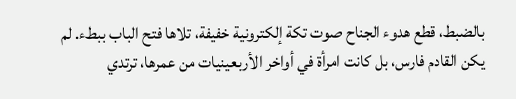بالضبط، قطع هدوء الجناح صوت تكة إلكترونية خفيفة، تلاها فتح الباب ببطء. لم يكن القادم فارس، بل كانت امرأة في أواخر الأربعينيات من عمرها، ترتدي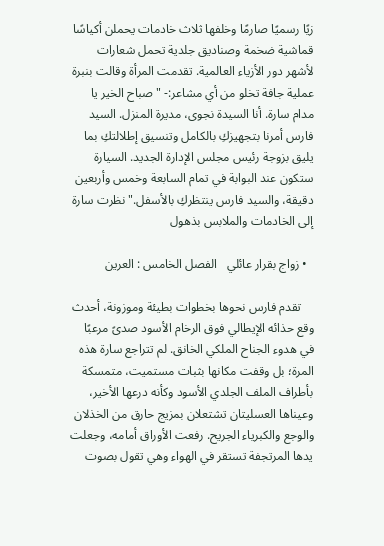زيًا رسميًا صارمًا وخلفها ثلاث خادمات يحملن أكياسًا قماشية ضخمة وصناديق جلدية تحمل شعارات لأشهر دور الأزياء العالمية. تقدمت المرأة وقالت بنبرة عملية جافة تخلو من أي مشاعر:- "صباح الخير يا مدام سارة. أنا السيدة نجوى، مديرة المنزل. السيد فارس أمرنا بتجهيزكِ بالكامل وتنسيق إطلالتكِ بما يليق بزوجة رئيس مجلس الإدارة الجديد. السيارة ستكون عند البوابة في تمام السابعة وخمس وأربعين دقيقة، والسيد فارس ينتظركِ بالأسفل."نظرت سارة إلى الخادمات والملابس بذهول

  • زواج بقرار عائلي   الفصل الخامس : العرين

    تقدم فارس نحوها بخطوات بطيئة وموزونة، أحدث وقع حذائه الإيطالي فوق الرخام الأسود صدىً مرعبًا في هدوء الجناح الملكي الخانق. لم تتراجع سارة هذه المرة؛ بل وقفت مكانها بثبات مستميت، متمسكة بأطراف الملف الجلدي الأسود وكأنه درعها الأخير، وعيناها العسليتان تشتعلان بمزيج حارق من الخذلان والوجع والكبرياء الجريح. رفعت الأوراق أمامه، وجعلت يدها المرتجفة تستقر في الهواء وهي تقول بصوت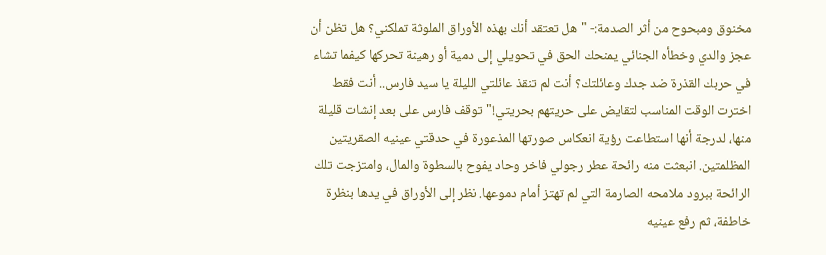مخنوق ومبحوح من أثر الصدمة:- "هل تعتقد أنك بهذه الأوراق الملوثة تملكني؟ هل تظن أن عجز والدي وخطأه الجنائي يمنحك الحق في تحويلي إلى دمية أو رهينة تحركها كيفما تشاء في حربك القذرة ضد جدك وعائلتك؟ أنت لم تنقذ عائلتي الليلة يا سيد فارس.. أنت فقط اخترت الوقت المناسب لتقايض على حريتهم بحريتي!"توقف فارس على بعد إنشات قليلة منها، لدرجة أنها استطاعت رؤية انعكاس صورتها المذعورة في حدقتي عينيه الصقريتين المظلمتين. انبعثت منه رائحة عطر رجولي فاخر وحاد يفوح بالسطوة والمال، وامتزجت تلك الرائحة ببرود ملامحه الصارمة التي لم تهتز أمام دموعها. نظر إلى الأوراق في يدها بنظرة خاطفة، ثم رفع عينيه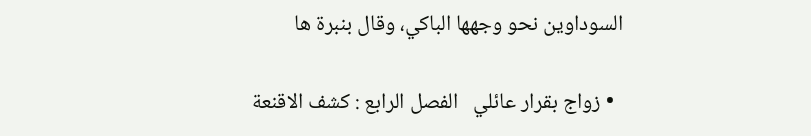السوداوين نحو وجهها الباكي، وقال بنبرة ها

  • زواج بقرار عائلي   الفصل الرابع : كشف الاقنعة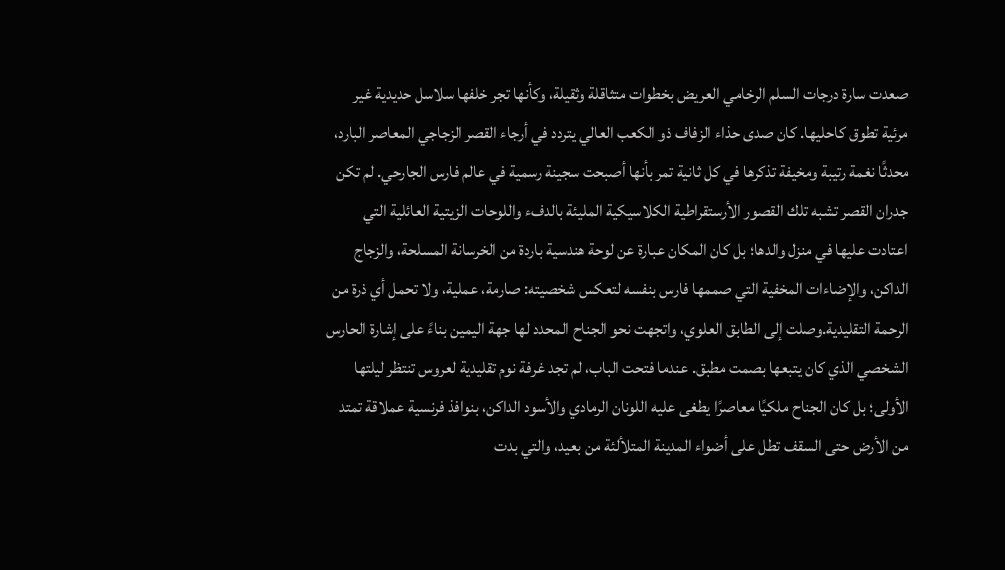صعدت سارة درجات السلم الرخامي العريض بخطوات متثاقلة وثقيلة، وكأنها تجر خلفها سلاسل حديدية غير مرئية تطوق كاحليها. كان صدى حذاء الزفاف ذو الكعب العالي يتردد في أرجاء القصر الزجاجي المعاصر البارد، محدثًا نغمة رتيبة ومخيفة تذكرها في كل ثانية تمر بأنها أصبحت سجينة رسمية في عالم فارس الجارحي. لم تكن جدران القصر تشبه تلك القصور الأرستقراطية الكلاسيكية المليئة بالدفء واللوحات الزيتية العائلية التي اعتادت عليها في منزل والدها؛ بل كان المكان عبارة عن لوحة هندسية باردة من الخرسانة المسلحة، والزجاج الداكن، والإضاءات المخفية التي صممها فارس بنفسه لتعكس شخصيته: صارمة، عملية، ولا تحمل أي ذرة من الرحمة التقليدية.وصلت إلى الطابق العلوي، واتجهت نحو الجناح المحدد لها جهة اليمين بناءً على إشارة الحارس الشخصي الذي كان يتبعها بصمت مطبق. عندما فتحت الباب، لم تجد غرفة نوم تقليدية لعروس تنتظر ليلتها الأولى؛ بل كان الجناح ملكيًا معاصرًا يطغى عليه اللونان الرمادي والأسود الداكن، بنوافذ فرنسية عملاقة تمتد من الأرض حتى السقف تطل على أضواء المدينة المتلألئة من بعيد، والتي بدت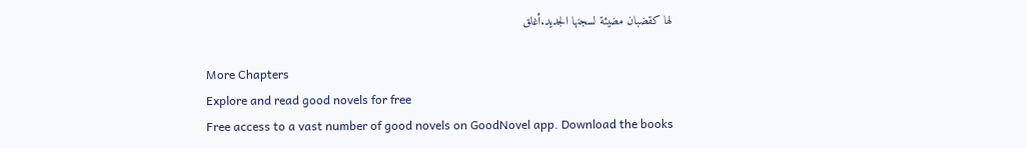لها كقضبان مضيئة لسجنها الجديد.أغلق

More Chapters
Explore and read good novels for free
Free access to a vast number of good novels on GoodNovel app. Download the books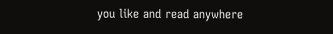you like and read anywhere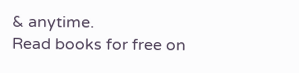& anytime.
Read books for free on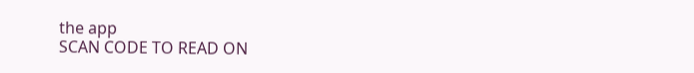the app
SCAN CODE TO READ ON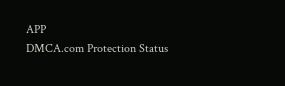APP
DMCA.com Protection Status